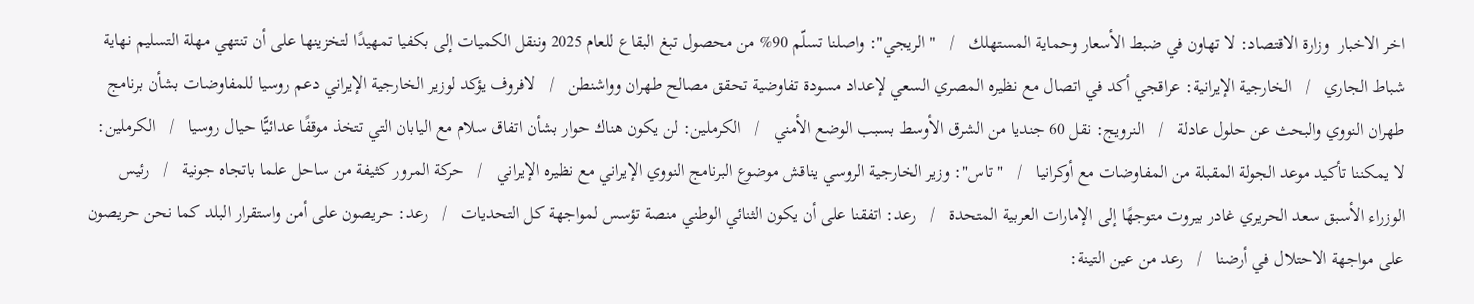اخر الاخبار  وزارة الاقتصاد: لا تهاون في ضبط الأسعار وحماية المستهلك   /   "الريجي": واصلنا تسلّم 90% من محصول تبغ البقاع للعام 2025 وننقل الكميات إلى بكفيا تمهيدًا لتخزينها على أن تنتهي مهلة التسليم نهاية شباط الجاري   /   الخارجية الإيرانية: عراقجي أكد في اتصال مع نظيره المصري السعي لإعداد مسودة تفاوضية تحقق مصالح طهران وواشنطن   /   لافروف يؤكد لوزير الخارجية الإيراني دعم روسيا للمفاوضات بشأن برنامج طهران النووي والبحث عن حلول عادلة   /   النرويج: نقل 60 جنديا من الشرق الأوسط بسبب الوضع الأمني   /   الكرملين: لن يكون هناك حوار بشأن اتفاق سلام مع اليابان التي تتخذ موقفًا عدائيًّا حيال روسيا   /   الكرملين: لا يمكننا تأكيد موعد الجولة المقبلة من المفاوضات مع أوكرانيا   /   "تاس": وزير الخارجية الروسي يناقش موضوع البرنامج النووي الإيراني مع نظيره الإيراني   /   حركة المرور كثيفة من ساحل علما باتجاه جونية   /   رئيس الوزراء الأسبق سعد الحريري غادر بيروت متوجهًا إلى الإمارات العربية المتحدة   /   رعد: اتفقنا على أن يكون الثنائي الوطني منصة تؤسس لمواجهة كل التحديات   /   رعد: حريصون على أمن واستقرار البلد كما نحن حريصون على مواجهة الاحتلال في أرضنا   /   رعد من عين التينة: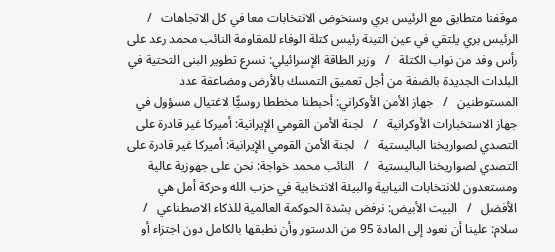موقفنا متطابق مع الرئيس بري وسنخوض الانتخابات معا في كل الاتجاهات   /   الرئيس بري يلتقي في عين التينة رئيس كتلة الوفاء للمقاومة النائب محمد رعد على رأس وفد من نواب الكتلة   /   وزير الطاقة الإسرائيلي: نسرع تطوير البنى التحتية في البلدات الجديدة بالضفة من أجل تعميق التمسك بالأرض ومضاعفة عدد المستوطنين   /   جهاز الأمن الأوكراني: أحبطنا مخططا روسيًّا لاغتيال مسؤول في جهاز الاستخبارات الأوكرانية   /   لجنة الأمن القومي الإيرانية: أميركا غير قادرة على التصدي لصواريخنا الباليستية   /   لجنة الأمن القومي الإيرانية: أميركا غير قادرة على التصدي لصواريخنا الباليستية   /   النائب محمد خواجة: نحن على جهوزية عالية ومستعدون للانتخابات النيابية والبيئة الانتخابية في حزب الله وحركة أمل هي الأفضل   /   البيت الأبيض: نرفض بشدة الحوكمة العالمية للذكاء الاصطناعي   /   سلام: علينا أن نعود إلى المادة 95 من الدستور وأن نطبقها بالكامل دون اجتزاء أو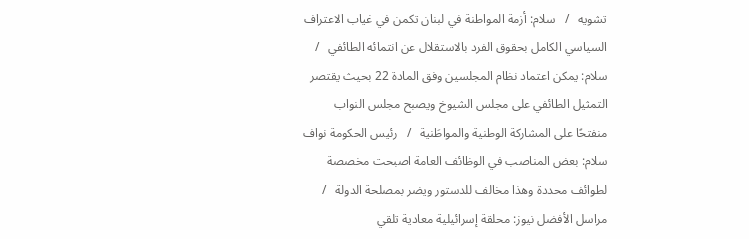تشويه   /   سلام: أزمة المواطنة في لبنان تكمن في غياب الاعتراف السياسي الكامل بحقوق الفرد بالاستقلال عن انتمائه الطائفي   /   سلام: يمكن اعتماد نظام المجلسين وفق المادة 22 بحيث يقتصر التمثيل الطائفي على مجلس الشيوخ ويصبح مجلس النواب منفتحًا على المشاركة الوطنية والمواطَنية   /   رئيس الحكومة نواف سلام: بعض المناصب في الوظائف العامة اصبحت مخصصة لطوائف محددة وهذا مخالف للدستور ويضر بمصلحة الدولة   /   مراسل الأفضل نيوز: محلقة إسرائيلية معادية تلقي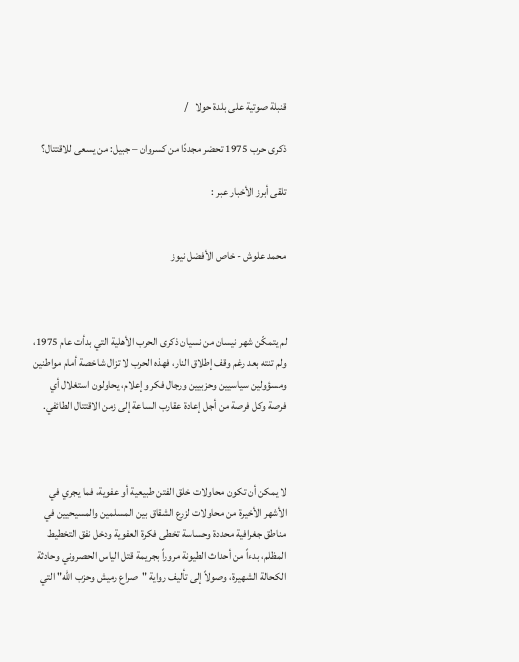قنبلة صوتية على بلدة حولا   /

ذكرى حرب 1975 تحضر مجددًا من كسروان – جبيل: من يسعى للاقتتال؟

تلقى أبرز الأخبار عبر :


محمد علوش - خاص الأفضل نيوز



لم يتمكّن شهر نيسان من نسيان ذكرى الحرب الأهلية التي بدأت عام 1975، ولم تنته بعد رغم وقف إطلاق النار، فهذه الحرب لا تزال شاخصة أمام مواطنين ومسؤولين سياسيين وحزبيين ورجال فكر وإعلام، يحاولون استغلال أي فرصة وكل فرصة من أجل إعادة عقارب الساعة إلى زمن الاقتتال الطائفي.



لا يمكن أن تكون محاولات خلق الفتن طبيعية أو عفوية، فما يجري في الأشهر الأخيرة من محاولات لزرع الشقاق بين المسلمين والمسيحيين في مناطق جغرافية محددة وحساسة تخطى فكرة العفوية ودخل نفق التخطيط المظلم، بدءاً من أحداث الطيونة مروراً بجريمة قتل الياس الحصروني وحادثة الكحالة الشهيرة، وصولاً إلى تأليف رواية "صراع رميش وحزب الله" التي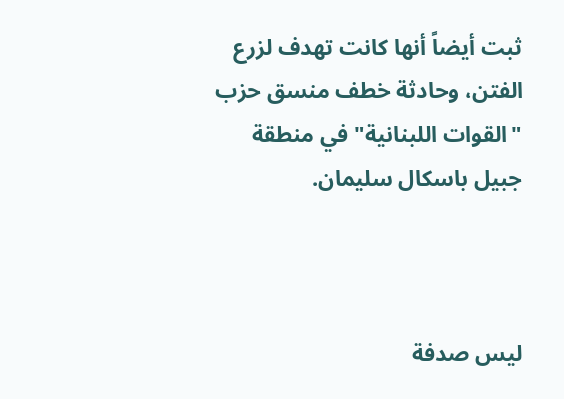ثبت أيضاً أنها كانت تهدف لزرع الفتن، وحادثة خطف منسق حزب "القوات اللبنانية" في منطقة جبيل باسكال سليمان.



ليس صدفة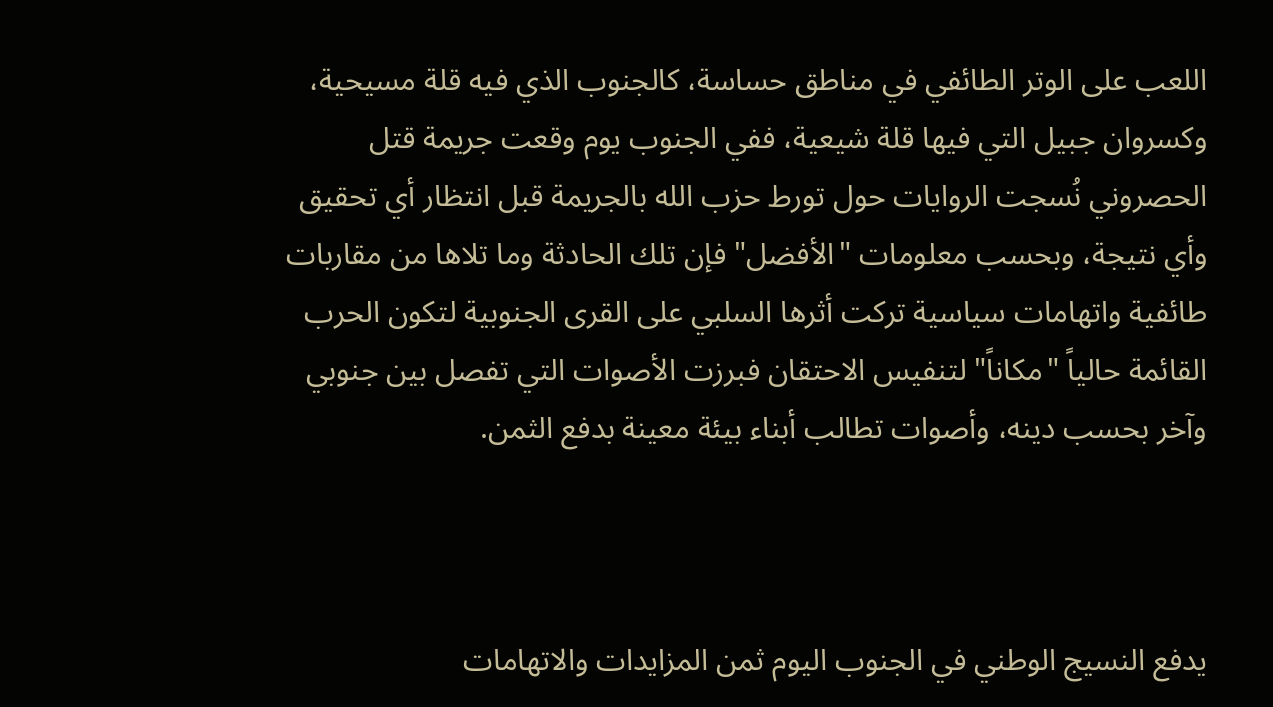اللعب على الوتر الطائفي في مناطق حساسة، كالجنوب الذي فيه قلة مسيحية، وكسروان جبيل التي فيها قلة شيعية، ففي الجنوب يوم وقعت جريمة قتل الحصروني نُسجت الروايات حول تورط حزب الله بالجريمة قبل انتظار أي تحقيق وأي نتيجة، وبحسب معلومات "الأفضل" فإن تلك الحادثة وما تلاها من مقاربات طائفية واتهامات سياسية تركت أثرها السلبي على القرى الجنوبية لتكون الحرب القائمة حالياً "مكاناً" لتنفيس الاحتقان فبرزت الأصوات التي تفصل بين جنوبي وآخر بحسب دينه، وأصوات تطالب أبناء بيئة معينة بدفع الثمن.



يدفع النسيج الوطني في الجنوب اليوم ثمن المزايدات والاتهامات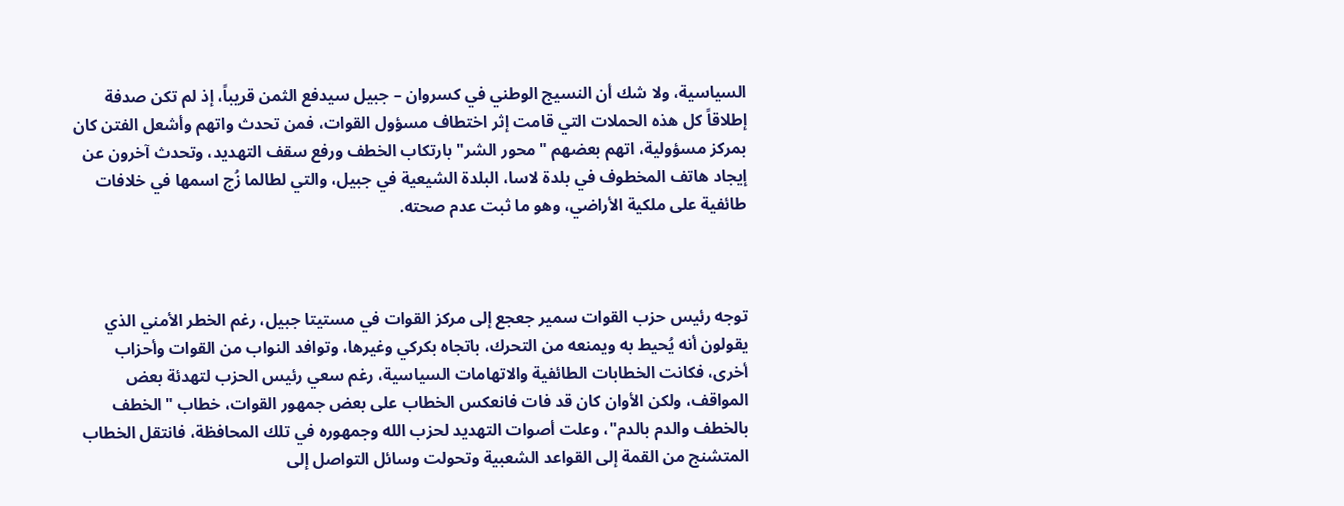السياسية، ولا شك أن النسيج الوطني في كسروان – جبيل سيدفع الثمن قريباً، إذ لم تكن صدفة إطلاقاً كل هذه الحملات التي قامت إثر اختطاف مسؤول القوات، فمن تحدث واتهم وأشعل الفتن كان بمركز مسؤولية، اتهم بعضهم "محور الشر" بارتكاب الخطف ورفع سقف التهديد، وتحدث آخرون عن إيجاد هاتف المخطوف في بلدة لاسا، البلدة الشيعية في جبيل، والتي لطالما زُج اسمها في خلافات طائفية على ملكية الأراضي، وهو ما ثبت عدم صحته.



توجه رئيس حزب القوات سمير جعجع إلى مركز القوات في مستيتا جبيل، رغم الخطر الأمني الذي يقولون أنه يُحيط به ويمنعه من التحرك، باتجاه بكركي وغيرها، وتوافد النواب من القوات وأحزاب أخرى، فكانت الخطابات الطائفية والاتهامات السياسية، رغم سعي رئيس الحزب لتهدئة بعض المواقف، ولكن الأوان كان قد فات فانعكس الخطاب على بعض جمهور القوات، خطاب "الخطف بالخطف والدم بالدم"، وعلت أصوات التهديد لحزب الله وجمهوره في تلك المحافظة، فانتقل الخطاب المتشنج من القمة إلى القواعد الشعبية وتحولت وسائل التواصل إلى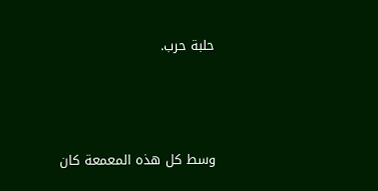حلبة حرب.



وسط كل هذه المعمعة كان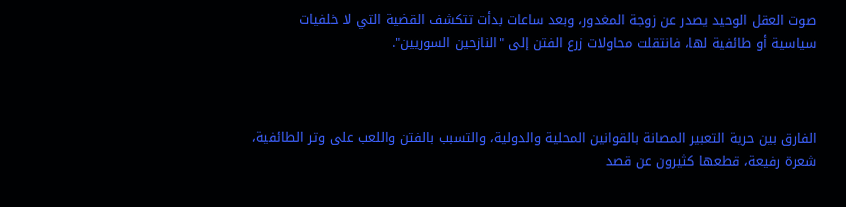صوت العقل الوحيد يصدر عن زوجة المغدور، وبعد ساعات بدأت تتكشف القضية التي لا خلفيات سياسية أو طائفية لها، فانتقلت محاولات زرع الفتن إلى "النازحين السوريين".



الفارق بين حرية التعبير المصانة بالقوانين المحلية والدولية، والتسبب بالفتن واللعب على وتر الطائفية، شعرة رفيعة، قطعها كثيرون عن قصد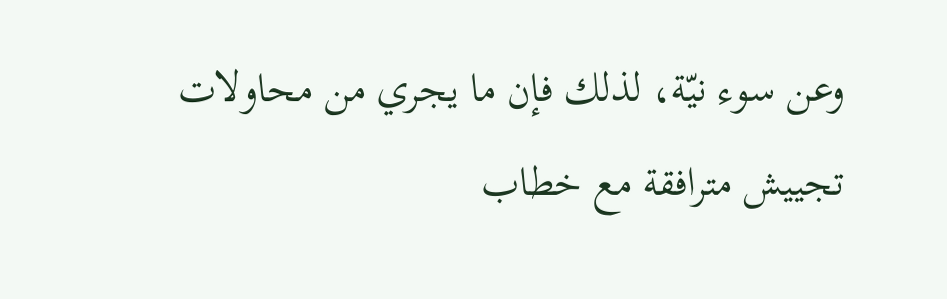وعن سوء نيّة، لذلك فإن ما يجري من محاولات تجييش مترافقة مع خطاب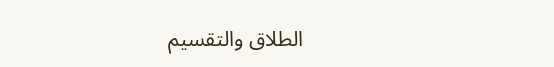الطلاق والتقسيم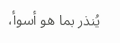يُنذر بما هو أسوأ،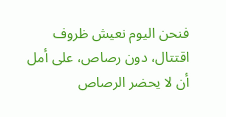فنحن اليوم نعيش ظروف اقتتال، دون رصاص، على أمل أن لا يحضر الرصاص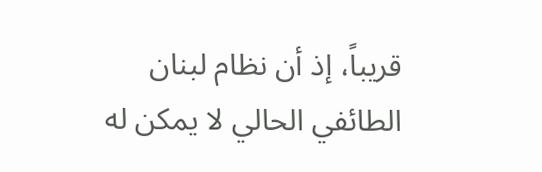قريباً، إذ أن نظام لبنان الطائفي الحالي لا يمكن له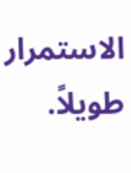الاستمرار طويلاً.